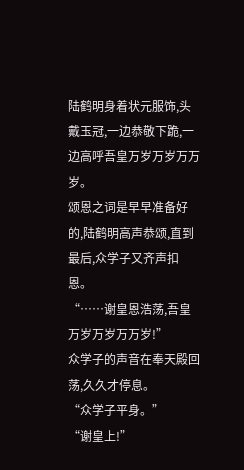陆鹤明身着状元服饰,头戴玉冠,一边恭敬下跪,一边高呼吾皇万岁万岁万万岁。
颂恩之词是早早准备好的,陆鹤明高声恭颂,直到最后,众学子又齐声扣恩。
“……谢皇恩浩荡,吾皇万岁万岁万万岁!”
众学子的声音在奉天殿回荡,久久才停息。
“众学子平身。”
“谢皇上!”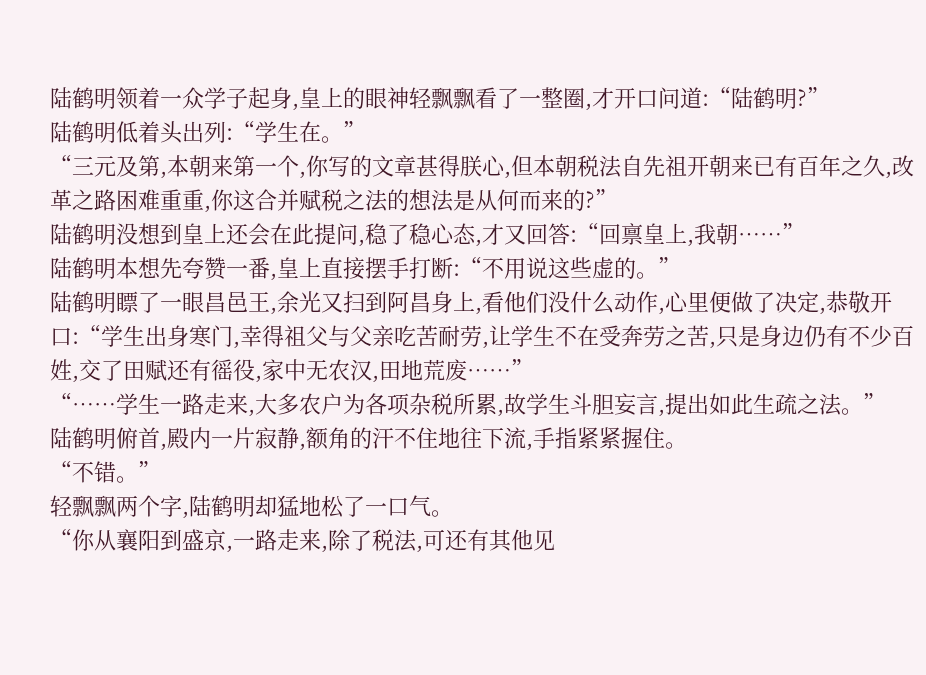陆鹤明领着一众学子起身,皇上的眼神轻飘飘看了一整圈,才开口问道:“陆鹤明?”
陆鹤明低着头出列:“学生在。”
“三元及第,本朝来第一个,你写的文章甚得朕心,但本朝税法自先祖开朝来已有百年之久,改革之路困难重重,你这合并赋税之法的想法是从何而来的?”
陆鹤明没想到皇上还会在此提问,稳了稳心态,才又回答:“回禀皇上,我朝……”
陆鹤明本想先夸赞一番,皇上直接摆手打断:“不用说这些虚的。”
陆鹤明瞟了一眼昌邑王,余光又扫到阿昌身上,看他们没什么动作,心里便做了决定,恭敬开口:“学生出身寒门,幸得祖父与父亲吃苦耐劳,让学生不在受奔劳之苦,只是身边仍有不少百姓,交了田赋还有徭役,家中无农汉,田地荒废……”
“……学生一路走来,大多农户为各项杂税所累,故学生斗胆妄言,提出如此生疏之法。”
陆鹤明俯首,殿内一片寂静,额角的汗不住地往下流,手指紧紧握住。
“不错。”
轻飘飘两个字,陆鹤明却猛地松了一口气。
“你从襄阳到盛京,一路走来,除了税法,可还有其他见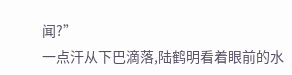闻?”
一点汗从下巴滴落,陆鹤明看着眼前的水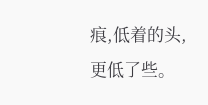痕,低着的头,更低了些。